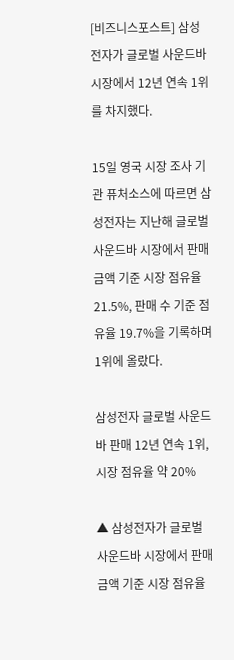[비즈니스포스트] 삼성전자가 글로벌 사운드바 시장에서 12년 연속 1위를 차지했다.

15일 영국 시장 조사 기관 퓨처소스에 따르면 삼성전자는 지난해 글로벌 사운드바 시장에서 판매 금액 기준 시장 점유율 21.5%, 판매 수 기준 점유율 19.7%을 기록하며 1위에 올랐다.

삼성전자 글로벌 사운드바 판매 12년 연속 1위, 시장 점유율 약 20%

▲ 삼성전자가 글로벌 사운드바 시장에서 판매 금액 기준 시장 점유율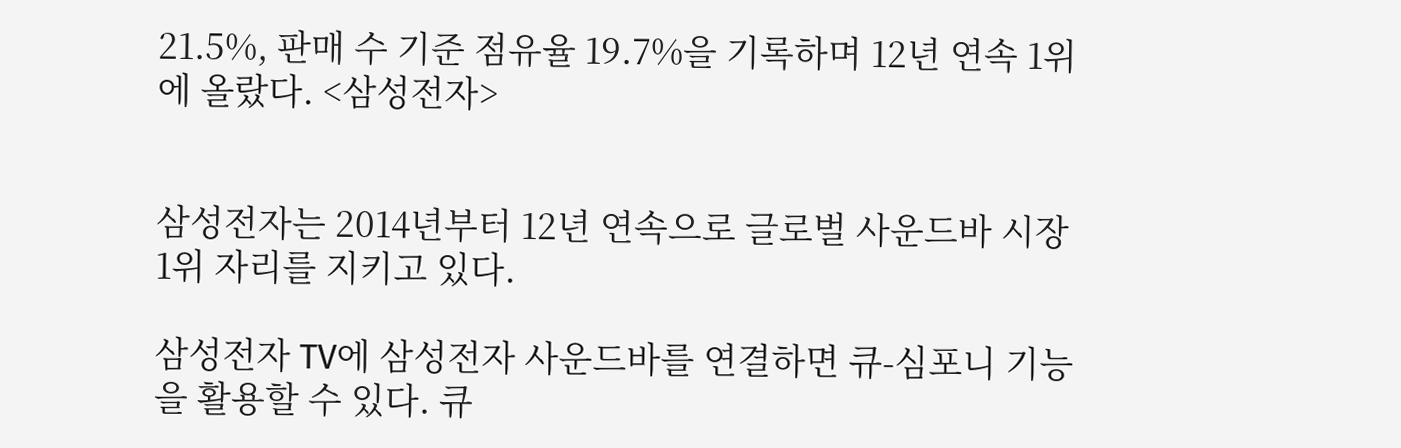21.5%, 판매 수 기준 점유율 19.7%을 기록하며 12년 연속 1위에 올랐다. <삼성전자>


삼성전자는 2014년부터 12년 연속으로 글로벌 사운드바 시장 1위 자리를 지키고 있다.

삼성전자 TV에 삼성전자 사운드바를 연결하면 큐-심포니 기능을 활용할 수 있다. 큐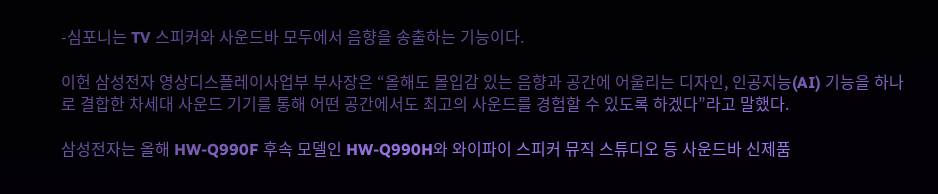-심포니는 TV 스피커와 사운드바 모두에서 음향을 송출하는 기능이다.

이헌 삼성전자 영상디스플레이사업부 부사장은 “올해도 몰입감 있는 음향과 공간에 어울리는 디자인, 인공지능(AI) 기능을 하나로 결합한 차세대 사운드 기기를 통해 어떤 공간에서도 최고의 사운드를 경험할 수 있도록 하겠다”라고 말했다.

삼성전자는 올해 HW-Q990F 후속 모델인 HW-Q990H와 와이파이 스피커 뮤직 스튜디오 등 사운드바 신제품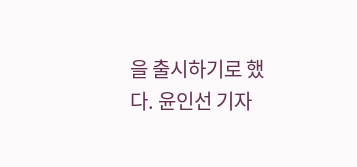을 출시하기로 했다. 윤인선 기자